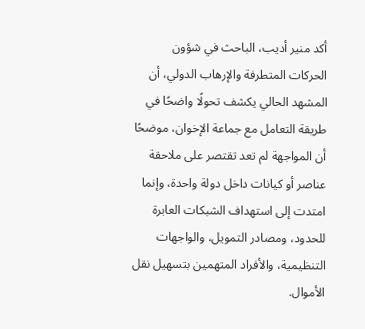أكد منير أديب، الباحث في شؤون الحركات المتطرفة والإرهاب الدولي، أن المشهد الحالي يكشف تحولًا واضحًا في طريقة التعامل مع جماعة الإخوان، موضحًا أن المواجهة لم تعد تقتصر على ملاحقة عناصر أو كيانات داخل دولة واحدة، وإنما امتدت إلى استهداف الشبكات العابرة للحدود، ومصادر التمويل، والواجهات التنظيمية، والأفراد المتهمين بتسهيل نقل الأموال.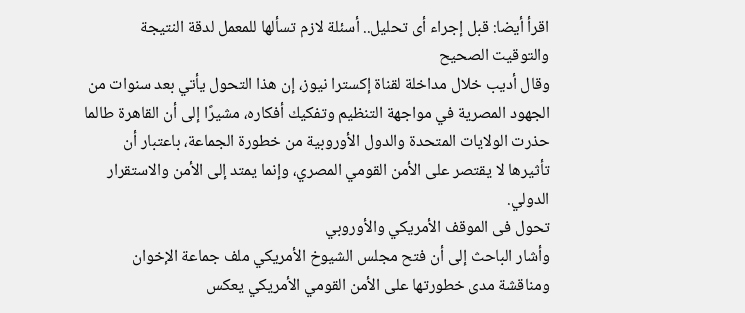اقرأ أيضا: قبل إجراء أى تحليل.. أسئلة لازم تسألها للمعمل لدقة النتيجة والتوقيت الصحيح
وقال أديب خلال مداخلة لقناة إكسترا نيوز، إن هذا التحول يأتي بعد سنوات من الجهود المصرية في مواجهة التنظيم وتفكيك أفكاره، مشيرًا إلى أن القاهرة طالما حذرت الولايات المتحدة والدول الأوروبية من خطورة الجماعة، باعتبار أن تأثيرها لا يقتصر على الأمن القومي المصري، وإنما يمتد إلى الأمن والاستقرار الدولي.
تحول فى الموقف الأمريكي والأوروبي
وأشار الباحث إلى أن فتح مجلس الشيوخ الأمريكي ملف جماعة الإخوان ومناقشة مدى خطورتها على الأمن القومي الأمريكي يعكس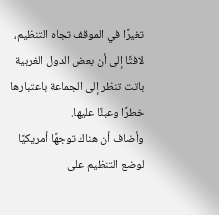تغيرًا في الموقف تجاه التنظيم، لافتًا إلى أن بعض الدول الغربية باتت تنظر إلى الجماعة باعتبارها خطرًا وعبئًا عليها.
وأضاف أن هناك توجهًا أمريكيًا لوضع التنظيم على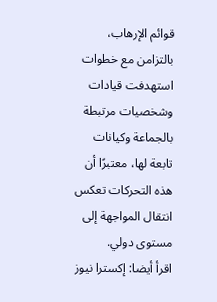قوائم الإرهاب، بالتزامن مع خطوات استهدفت قيادات وشخصيات مرتبطة بالجماعة وكيانات تابعة لها، معتبرًا أن هذه التحركات تعكس انتقال المواجهة إلى مستوى دولي.
اقرأ أيضا: إكسترا نيوز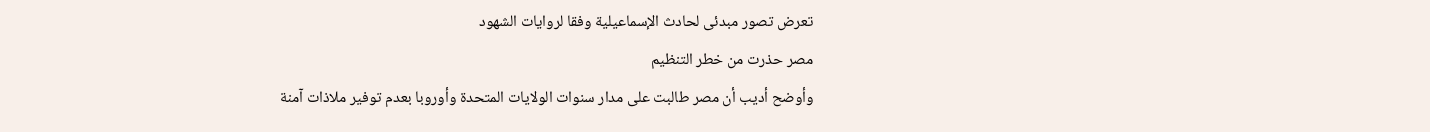تعرض تصور مبدئى لحادث الإسماعيلية وفقا لروايات الشهود
مصر حذرت من خطر التنظيم
وأوضح أديب أن مصر طالبت على مدار سنوات الولايات المتحدة وأوروبا بعدم توفير ملاذات آمنة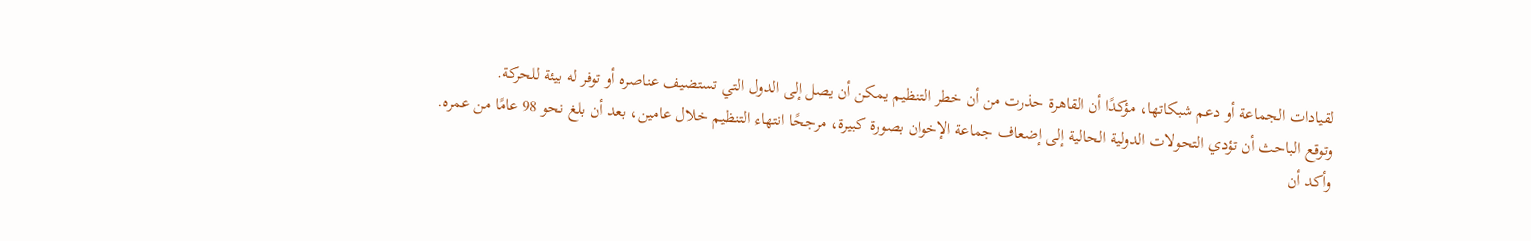لقيادات الجماعة أو دعم شبكاتها، مؤكدًا أن القاهرة حذرت من أن خطر التنظيم يمكن أن يصل إلى الدول التي تستضيف عناصره أو توفر له بيئة للحركة.
وتوقع الباحث أن تؤدي التحولات الدولية الحالية إلى إضعاف جماعة الإخوان بصورة كبيرة، مرجحًا انتهاء التنظيم خلال عامين، بعد أن بلغ نحو 98 عامًا من عمره.
وأكد أن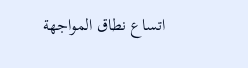اتساع نطاق المواجهة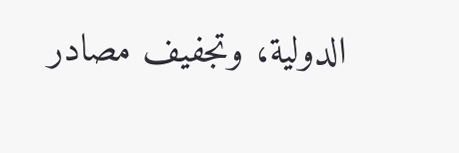الدولية، وتجفيف مصادر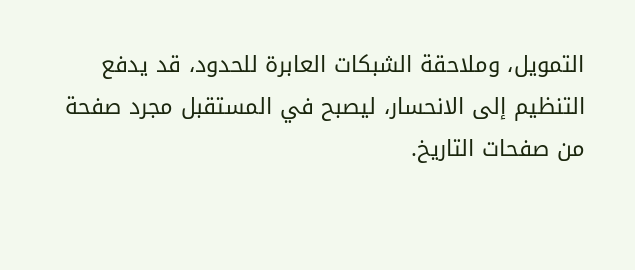التمويل، وملاحقة الشبكات العابرة للحدود، قد يدفع التنظيم إلى الانحسار، ليصبح في المستقبل مجرد صفحة من صفحات التاريخ.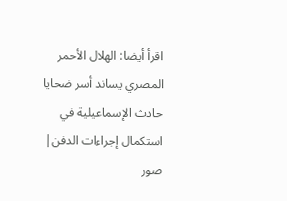اقرأ أيضا: الهلال الأحمر المصري يساند أسر ضحايا حادث الإسماعيلية في استكمال إجراءات الدفن| صور